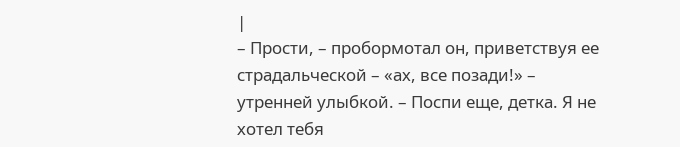|
– Прости, – пробормотал он, приветствуя ее страдальческой – «ах, все позади!» – утренней улыбкой. – Поспи еще, детка. Я не хотел тебя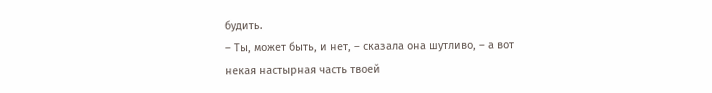будить.
– Ты, может быть, и нет, – сказала она шутливо, – а вот некая настырная часть твоей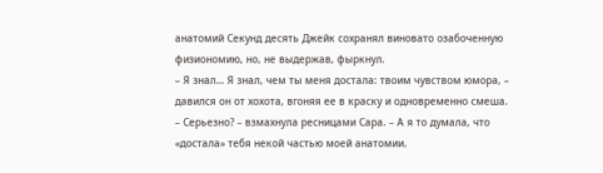анатомий Секунд десять Джейк сохранял виновато озабоченную физиономию, но, не выдержав, фыркнул.
– Я знал… Я знал, чем ты меня достала: твоим чувством юмора, – давился он от хохота, вгоняя ее в краску и одновременно смеша.
– Серьезно? – взмахнула ресницами Сара. – А я то думала, что «достала» тебя некой частью моей анатомии.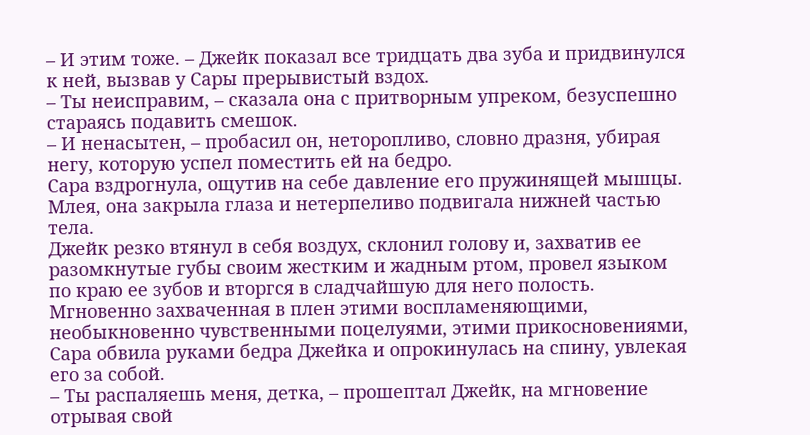– И этим тоже. – Джейк показал все тридцать два зуба и придвинулся к ней, вызвав у Сары прерывистый вздох.
– Ты неисправим, – сказала она с притворным упреком, безуспешно стараясь подавить смешок.
– И ненасытен, – пробасил он, неторопливо, словно дразня, убирая негу, которую успел поместить ей на бедро.
Сара вздрогнула, ощутив на себе давление его пружинящей мышцы. Млея, она закрыла глаза и нетерпеливо подвигала нижней частью тела.
Джейк резко втянул в себя воздух, склонил голову и, захватив ее разомкнутые губы своим жестким и жадным ртом, провел языком по краю ее зубов и вторгся в сладчайшую для него полость.
Мгновенно захваченная в плен этими воспламеняющими, необыкновенно чувственными поцелуями, этими прикосновениями, Сара обвила руками бедра Джейка и опрокинулась на спину, увлекая его за собой.
– Ты распаляешь меня, детка, – прошептал Джейк, на мгновение отрывая свой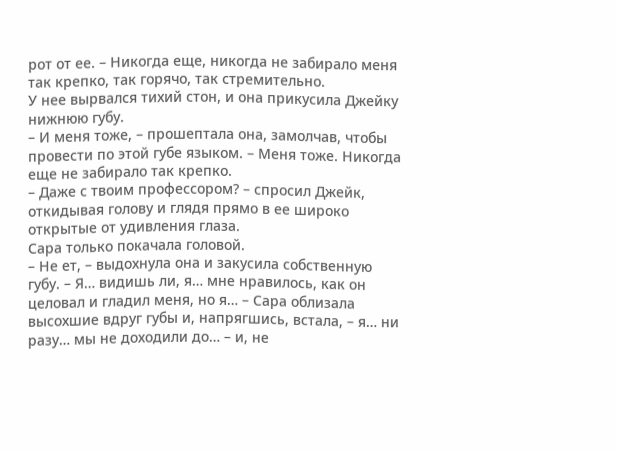рот от ее. – Никогда еще, никогда не забирало меня так крепко, так горячо, так стремительно.
У нее вырвался тихий стон, и она прикусила Джейку нижнюю губу.
– И меня тоже, – прошептала она, замолчав, чтобы провести по этой губе языком. – Меня тоже. Никогда еще не забирало так крепко.
– Даже с твоим профессором? – спросил Джейк, откидывая голову и глядя прямо в ее широко открытые от удивления глаза.
Сара только покачала головой.
– Не ет, – выдохнула она и закусила собственную губу. – Я… видишь ли, я… мне нравилось, как он целовал и гладил меня, но я… – Сара облизала высохшие вдруг губы и, напрягшись, встала, – я… ни разу… мы не доходили до… – и, не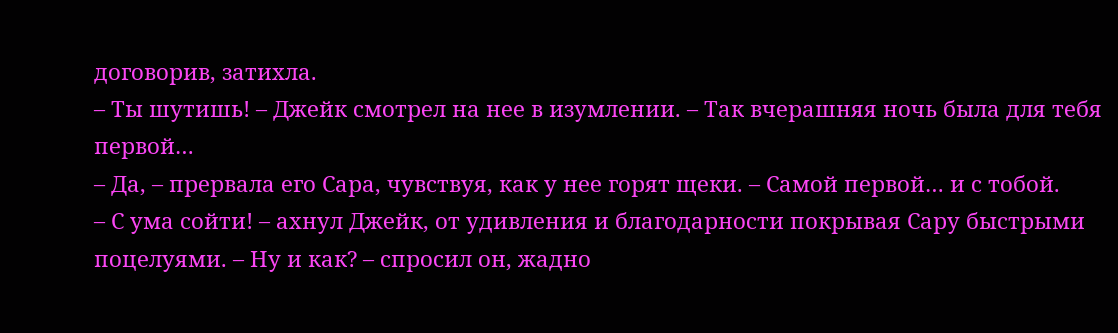договорив, затихла.
– Ты шутишь! – Джейк смотрел на нее в изумлении. – Так вчерашняя ночь была для тебя первой…
– Да, – прервала его Сара, чувствуя, как у нее горят щеки. – Самой первой… и с тобой.
– С ума сойти! – ахнул Джейк, от удивления и благодарности покрывая Сару быстрыми поцелуями. – Ну и как? – спросил он, жадно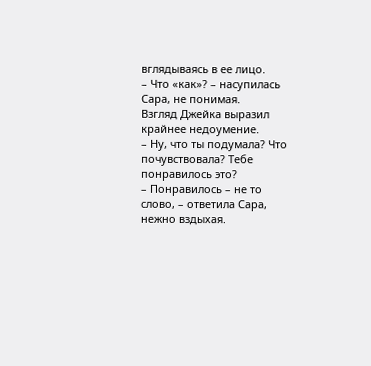вглядываясь в ее лицо.
– Что «как»? – насупилась Сара, не понимая.
Взгляд Джейка выразил крайнее недоумение.
– Ну, что ты подумала? Что почувствовала? Тебе понравилось это?
– Понравилось – не то слово, – ответила Сара, нежно вздыхая.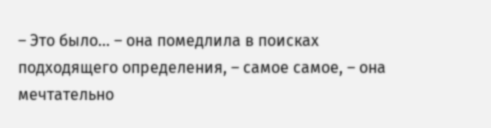– Это было… – она помедлила в поисках подходящего определения, – самое самое, – она мечтательно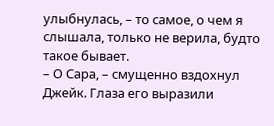улыбнулась, – то самое, о чем я слышала, только не верила, будто такое бывает.
– О Сара, – смущенно вздохнул Джейк. Глаза его выразили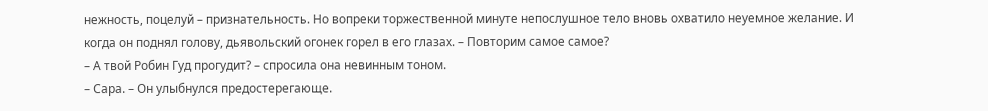нежность, поцелуй – признательность. Но вопреки торжественной минуте непослушное тело вновь охватило неуемное желание. И когда он поднял голову, дьявольский огонек горел в его глазах. – Повторим самое самое?
– А твой Робин Гуд прогудит? – спросила она невинным тоном.
– Сара. – Он улыбнулся предостерегающе.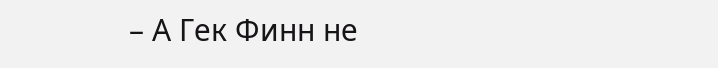– А Гек Финн не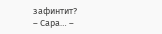зафинтит?
– Сара… –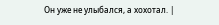Он уже не улыбался, а хохотал. |